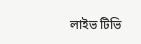লাইভ টিভি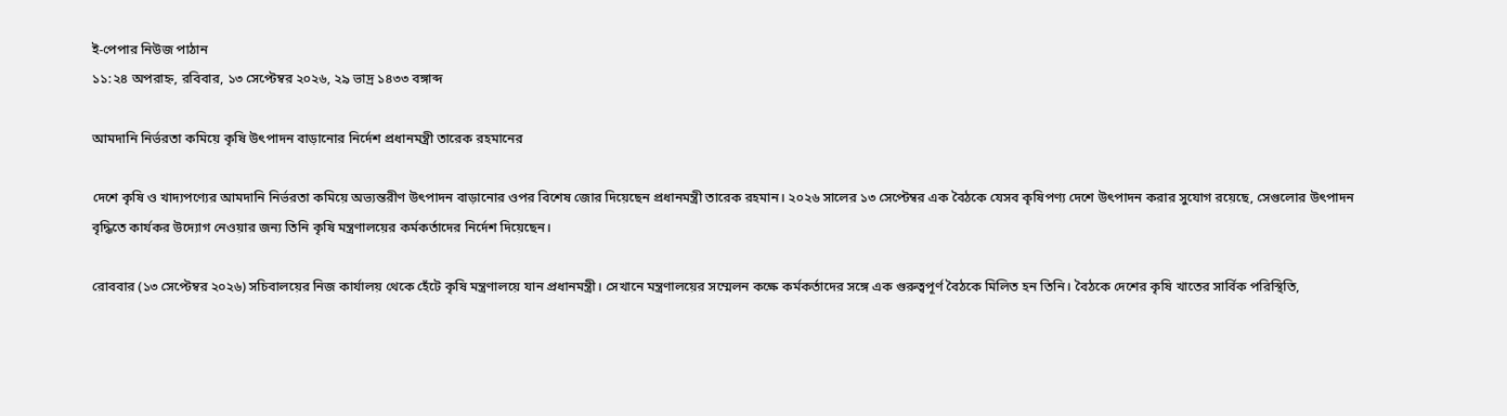ই-পেপার নিউজ পাঠান
১১:২৪ অপরাহ্ন, রবিবার, ১৩ সেপ্টেম্বর ২০২৬, ২৯ ভাদ্র ১৪৩৩ বঙ্গাব্দ

আমদানি নির্ভরতা কমিয়ে কৃষি উৎপাদন বাড়ানোর নির্দেশ প্রধানমন্ত্রী তারেক রহমানের

দেশে কৃষি ও খাদ্যপণ্যের আমদানি নির্ভরতা কমিয়ে অভ্যন্তরীণ উৎপাদন বাড়ানোর ওপর বিশেষ জোর দিয়েছেন প্রধানমন্ত্রী তারেক রহমান। ২০২৬ সালের ১৩ সেপ্টেম্বর এক বৈঠকে যেসব কৃষিপণ্য দেশে উৎপাদন করার সুযোগ রয়েছে, সেগুলোর উৎপাদন বৃদ্ধিতে কার্যকর উদ্যোগ নেওয়ার জন্য তিনি কৃষি মন্ত্রণালয়ের কর্মকর্তাদের নির্দেশ দিয়েছেন।

রোববার (১৩ সেপ্টেম্বর ২০২৬) সচিবালয়ের নিজ কার্যালয় থেকে হেঁটে কৃষি মন্ত্রণালয়ে যান প্রধানমন্ত্রী। সেখানে মন্ত্রণালয়ের সম্মেলন কক্ষে কর্মকর্তাদের সঙ্গে এক গুরুত্বপূর্ণ বৈঠকে মিলিত হন তিনি। বৈঠকে দেশের কৃষি খাতের সার্বিক পরিস্থিতি,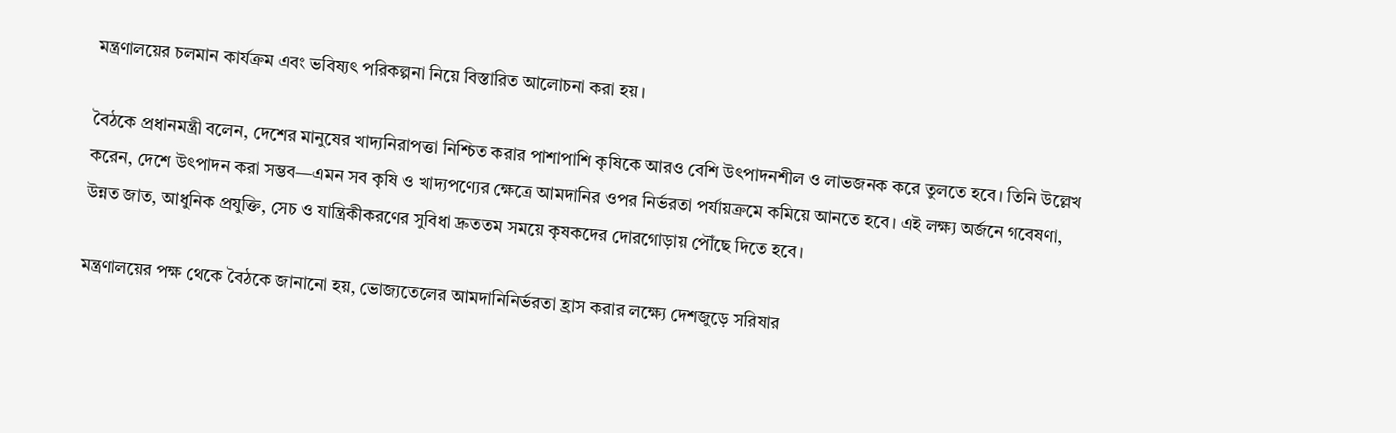মন্ত্রণালয়ের চলমান কার্যক্রম এবং ভবিষ্যৎ পরিকল্পনা নিয়ে বিস্তারিত আলোচনা করা হয়।

বৈঠকে প্রধানমন্ত্রী বলেন, দেশের মানুষের খাদ্যনিরাপত্তা নিশ্চিত করার পাশাপাশি কৃষিকে আরও বেশি উৎপাদনশীল ও লাভজনক করে তুলতে হবে। তিনি উল্লেখ করেন, দেশে উৎপাদন করা সম্ভব—এমন সব কৃষি ও খাদ্যপণ্যের ক্ষেত্রে আমদানির ওপর নির্ভরতা পর্যায়ক্রমে কমিয়ে আনতে হবে। এই লক্ষ্য অর্জনে গবেষণা, উন্নত জাত, আধুনিক প্রযুক্তি, সেচ ও যান্ত্রিকীকরণের সুবিধা দ্রুততম সময়ে কৃষকদের দোরগোড়ায় পৌঁছে দিতে হবে।

মন্ত্রণালয়ের পক্ষ থেকে বৈঠকে জানানো হয়, ভোজ্যতেলের আমদানিনির্ভরতা হ্রাস করার লক্ষ্যে দেশজুড়ে সরিষার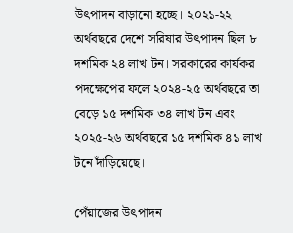উৎপাদন বাড়ানো হচ্ছে। ২০২১-২২ অর্থবছরে দেশে সরিষার উৎপাদন ছিল ৮ দশমিক ২৪ লাখ টন। সরকারের কার্যকর পদক্ষেপের ফলে ২০২৪-২৫ অর্থবছরে তা বেড়ে ১৫ দশমিক ৩৪ লাখ টন এবং ২০২৫-২৬ অর্থবছরে ১৫ দশমিক ৪১ লাখ টনে দাঁড়িয়েছে।

পেঁয়াজের উৎপাদন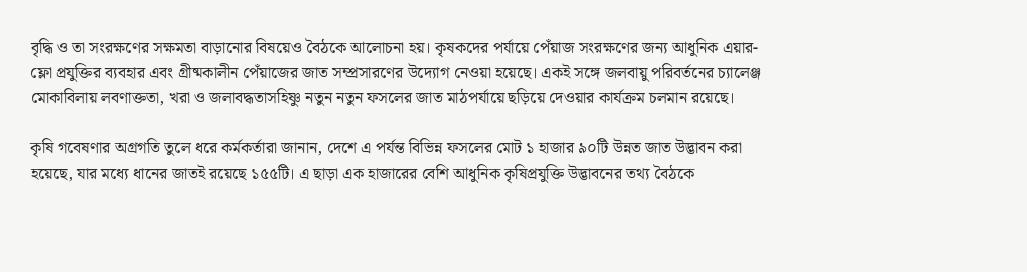বৃদ্ধি ও তা সংরক্ষণের সক্ষমতা বাড়ানোর বিষয়েও বৈঠকে আলোচনা হয়। কৃষকদের পর্যায়ে পেঁয়াজ সংরক্ষণের জন্য আধুনিক এয়ার-ফ্লো প্রযুক্তির ব্যবহার এবং গ্রীষ্মকালীন পেঁয়াজের জাত সম্প্রসারণের উদ্যোগ নেওয়া হয়েছে। একই সঙ্গে জলবায়ু পরিবর্তনের চ্যালেঞ্জ মোকাবিলায় লবণাক্ততা, খরা ও জলাবদ্ধতাসহিষ্ণু নতুন নতুন ফসলের জাত মাঠপর্যায়ে ছড়িয়ে দেওয়ার কার্যক্রম চলমান রয়েছে।

কৃষি গবেষণার অগ্রগতি তুলে ধরে কর্মকর্তারা জানান, দেশে এ পর্যন্ত বিভিন্ন ফসলের মোট ১ হাজার ৯০টি উন্নত জাত উদ্ভাবন করা হয়েছে, যার মধ্যে ধানের জাতই রয়েছে ১৫৫টি। এ ছাড়া এক হাজারের বেশি আধুনিক কৃষিপ্রযুক্তি উদ্ভাবনের তথ্য বৈঠকে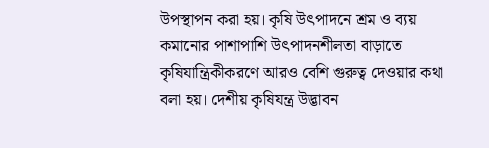উপস্থাপন করা হয়। কৃষি উৎপাদনে শ্রম ও ব্যয় কমানোর পাশাপাশি উৎপাদনশীলতা বাড়াতে কৃষিযান্ত্রিকীকরণে আরও বেশি গুরুত্ব দেওয়ার কথা বলা হয়। দেশীয় কৃষিযন্ত্র উদ্ভাবন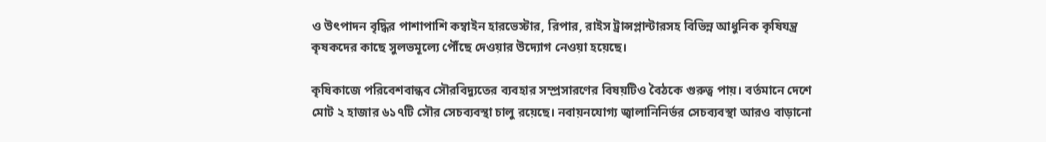ও উৎপাদন বৃদ্ধির পাশাপাশি কম্বাইন হারভেস্টার, রিপার, রাইস ট্রান্সপ্লান্টারসহ বিভিন্ন আধুনিক কৃষিযন্ত্র কৃষকদের কাছে সুলভমূল্যে পৌঁছে দেওয়ার উদ্যোগ নেওয়া হয়েছে।

কৃষিকাজে পরিবেশবান্ধব সৌরবিদ্যুতের ব্যবহার সম্প্রসারণের বিষয়টিও বৈঠকে গুরুত্ব পায়। বর্তমানে দেশে মোট ২ হাজার ৬১৭টি সৌর সেচব্যবস্থা চালু রয়েছে। নবায়নযোগ্য জ্বালানিনির্ভর সেচব্যবস্থা আরও বাড়ানো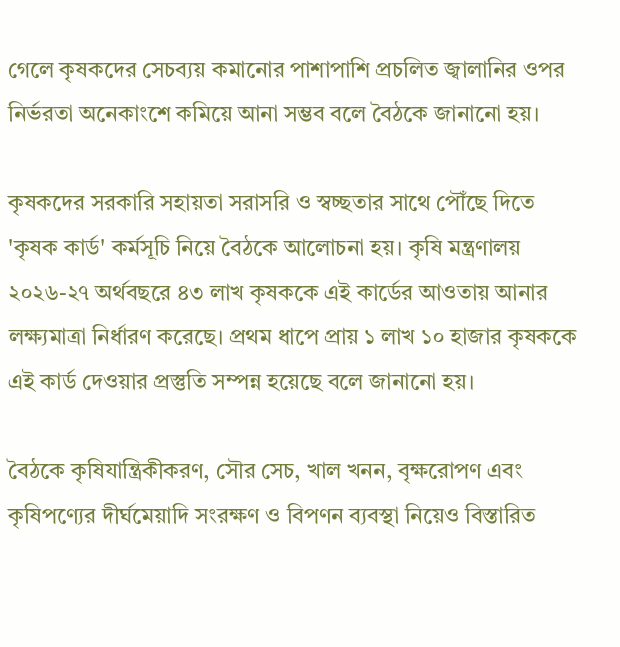গেলে কৃষকদের সেচব্যয় কমানোর পাশাপাশি প্রচলিত জ্বালানির ওপর নির্ভরতা অনেকাংশে কমিয়ে আনা সম্ভব বলে বৈঠকে জানানো হয়।

কৃষকদের সরকারি সহায়তা সরাসরি ও স্বচ্ছতার সাথে পৌঁছে দিতে 'কৃষক কার্ড' কর্মসূচি নিয়ে বৈঠকে আলোচনা হয়। কৃষি মন্ত্রণালয় ২০২৬-২৭ অর্থবছরে ৪৩ লাখ কৃষককে এই কার্ডের আওতায় আনার লক্ষ্যমাত্রা নির্ধারণ করেছে। প্রথম ধাপে প্রায় ১ লাখ ১০ হাজার কৃষককে এই কার্ড দেওয়ার প্রস্তুতি সম্পন্ন হয়েছে বলে জানানো হয়।

বৈঠকে কৃষিযান্ত্রিকীকরণ, সৌর সেচ, খাল খনন, বৃক্ষরোপণ এবং কৃষিপণ্যের দীর্ঘমেয়াদি সংরক্ষণ ও বিপণন ব্যবস্থা নিয়েও বিস্তারিত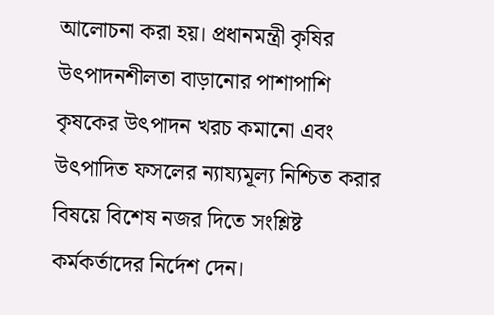আলোচনা করা হয়। প্রধানমন্ত্রী কৃষির উৎপাদনশীলতা বাড়ানোর পাশাপাশি কৃষকের উৎপাদন খরচ কমানো এবং উৎপাদিত ফসলের ন্যায্যমূল্য নিশ্চিত করার বিষয়ে বিশেষ নজর দিতে সংশ্লিষ্ট কর্মকর্তাদের নির্দেশ দেন।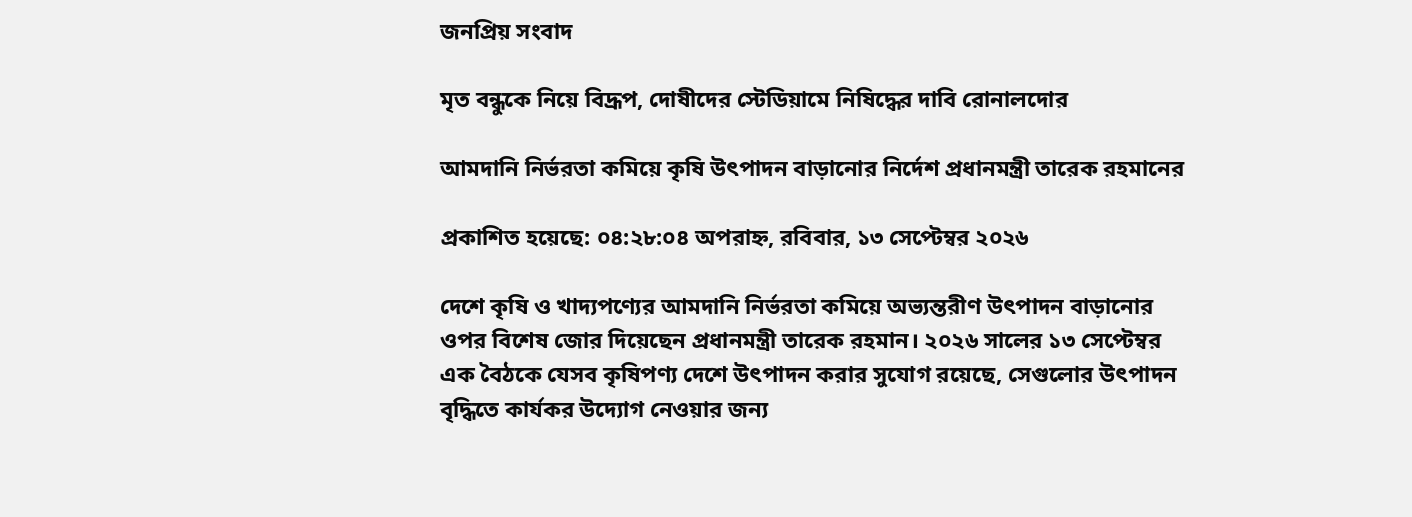জনপ্রিয় সংবাদ

মৃত বন্ধুকে নিয়ে বিদ্রূপ, দোষীদের স্টেডিয়ামে নিষিদ্ধের দাবি রোনালদোর

আমদানি নির্ভরতা কমিয়ে কৃষি উৎপাদন বাড়ানোর নির্দেশ প্রধানমন্ত্রী তারেক রহমানের

প্রকাশিত হয়েছে: ০৪:২৮:০৪ অপরাহ্ন, রবিবার, ১৩ সেপ্টেম্বর ২০২৬

দেশে কৃষি ও খাদ্যপণ্যের আমদানি নির্ভরতা কমিয়ে অভ্যন্তরীণ উৎপাদন বাড়ানোর ওপর বিশেষ জোর দিয়েছেন প্রধানমন্ত্রী তারেক রহমান। ২০২৬ সালের ১৩ সেপ্টেম্বর এক বৈঠকে যেসব কৃষিপণ্য দেশে উৎপাদন করার সুযোগ রয়েছে, সেগুলোর উৎপাদন বৃদ্ধিতে কার্যকর উদ্যোগ নেওয়ার জন্য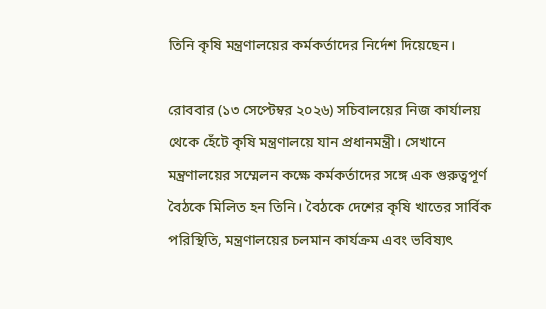তিনি কৃষি মন্ত্রণালয়ের কর্মকর্তাদের নির্দেশ দিয়েছেন।

রোববার (১৩ সেপ্টেম্বর ২০২৬) সচিবালয়ের নিজ কার্যালয় থেকে হেঁটে কৃষি মন্ত্রণালয়ে যান প্রধানমন্ত্রী। সেখানে মন্ত্রণালয়ের সম্মেলন কক্ষে কর্মকর্তাদের সঙ্গে এক গুরুত্বপূর্ণ বৈঠকে মিলিত হন তিনি। বৈঠকে দেশের কৃষি খাতের সার্বিক পরিস্থিতি, মন্ত্রণালয়ের চলমান কার্যক্রম এবং ভবিষ্যৎ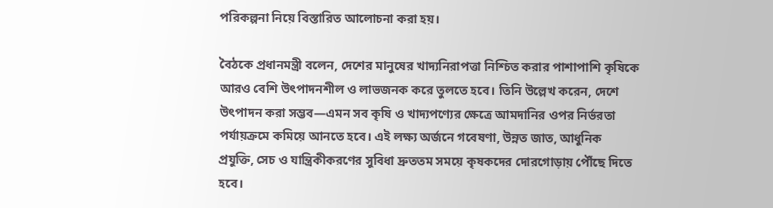পরিকল্পনা নিয়ে বিস্তারিত আলোচনা করা হয়।

বৈঠকে প্রধানমন্ত্রী বলেন, দেশের মানুষের খাদ্যনিরাপত্তা নিশ্চিত করার পাশাপাশি কৃষিকে আরও বেশি উৎপাদনশীল ও লাভজনক করে তুলতে হবে। তিনি উল্লেখ করেন, দেশে উৎপাদন করা সম্ভব—এমন সব কৃষি ও খাদ্যপণ্যের ক্ষেত্রে আমদানির ওপর নির্ভরতা পর্যায়ক্রমে কমিয়ে আনতে হবে। এই লক্ষ্য অর্জনে গবেষণা, উন্নত জাত, আধুনিক প্রযুক্তি, সেচ ও যান্ত্রিকীকরণের সুবিধা দ্রুততম সময়ে কৃষকদের দোরগোড়ায় পৌঁছে দিতে হবে।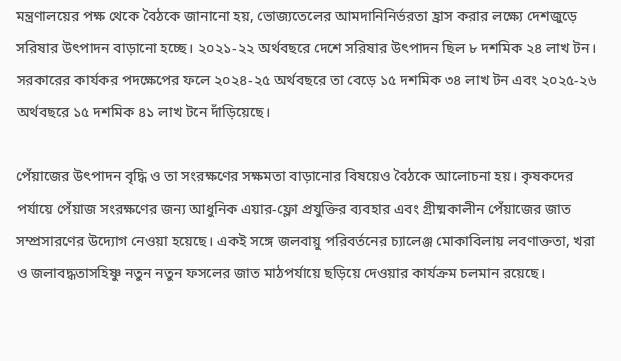মন্ত্রণালয়ের পক্ষ থেকে বৈঠকে জানানো হয়, ভোজ্যতেলের আমদানিনির্ভরতা হ্রাস করার লক্ষ্যে দেশজুড়ে সরিষার উৎপাদন বাড়ানো হচ্ছে। ২০২১-২২ অর্থবছরে দেশে সরিষার উৎপাদন ছিল ৮ দশমিক ২৪ লাখ টন। সরকারের কার্যকর পদক্ষেপের ফলে ২০২৪-২৫ অর্থবছরে তা বেড়ে ১৫ দশমিক ৩৪ লাখ টন এবং ২০২৫-২৬ অর্থবছরে ১৫ দশমিক ৪১ লাখ টনে দাঁড়িয়েছে।

পেঁয়াজের উৎপাদন বৃদ্ধি ও তা সংরক্ষণের সক্ষমতা বাড়ানোর বিষয়েও বৈঠকে আলোচনা হয়। কৃষকদের পর্যায়ে পেঁয়াজ সংরক্ষণের জন্য আধুনিক এয়ার-ফ্লো প্রযুক্তির ব্যবহার এবং গ্রীষ্মকালীন পেঁয়াজের জাত সম্প্রসারণের উদ্যোগ নেওয়া হয়েছে। একই সঙ্গে জলবায়ু পরিবর্তনের চ্যালেঞ্জ মোকাবিলায় লবণাক্ততা, খরা ও জলাবদ্ধতাসহিষ্ণু নতুন নতুন ফসলের জাত মাঠপর্যায়ে ছড়িয়ে দেওয়ার কার্যক্রম চলমান রয়েছে।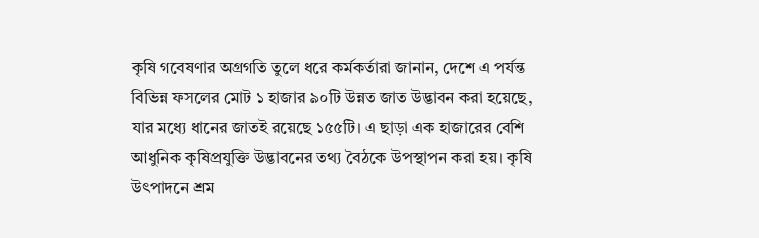কৃষি গবেষণার অগ্রগতি তুলে ধরে কর্মকর্তারা জানান, দেশে এ পর্যন্ত বিভিন্ন ফসলের মোট ১ হাজার ৯০টি উন্নত জাত উদ্ভাবন করা হয়েছে, যার মধ্যে ধানের জাতই রয়েছে ১৫৫টি। এ ছাড়া এক হাজারের বেশি আধুনিক কৃষিপ্রযুক্তি উদ্ভাবনের তথ্য বৈঠকে উপস্থাপন করা হয়। কৃষি উৎপাদনে শ্রম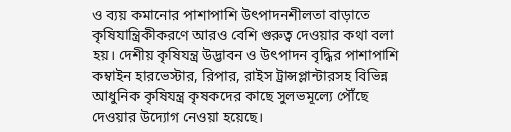ও ব্যয় কমানোর পাশাপাশি উৎপাদনশীলতা বাড়াতে কৃষিযান্ত্রিকীকরণে আরও বেশি গুরুত্ব দেওয়ার কথা বলা হয়। দেশীয় কৃষিযন্ত্র উদ্ভাবন ও উৎপাদন বৃদ্ধির পাশাপাশি কম্বাইন হারভেস্টার, রিপার, রাইস ট্রান্সপ্লান্টারসহ বিভিন্ন আধুনিক কৃষিযন্ত্র কৃষকদের কাছে সুলভমূল্যে পৌঁছে দেওয়ার উদ্যোগ নেওয়া হয়েছে।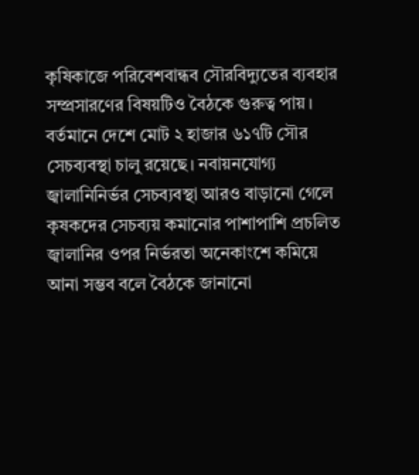কৃষিকাজে পরিবেশবান্ধব সৌরবিদ্যুতের ব্যবহার সম্প্রসারণের বিষয়টিও বৈঠকে গুরুত্ব পায়। বর্তমানে দেশে মোট ২ হাজার ৬১৭টি সৌর সেচব্যবস্থা চালু রয়েছে। নবায়নযোগ্য জ্বালানিনির্ভর সেচব্যবস্থা আরও বাড়ানো গেলে কৃষকদের সেচব্যয় কমানোর পাশাপাশি প্রচলিত জ্বালানির ওপর নির্ভরতা অনেকাংশে কমিয়ে আনা সম্ভব বলে বৈঠকে জানানো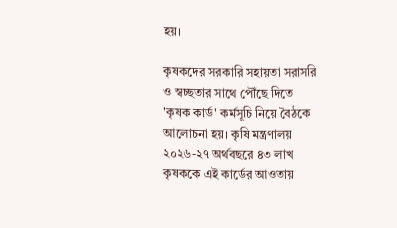হয়।

কৃষকদের সরকারি সহায়তা সরাসরি ও স্বচ্ছতার সাথে পৌঁছে দিতে 'কৃষক কার্ড' কর্মসূচি নিয়ে বৈঠকে আলোচনা হয়। কৃষি মন্ত্রণালয় ২০২৬-২৭ অর্থবছরে ৪৩ লাখ কৃষককে এই কার্ডের আওতায়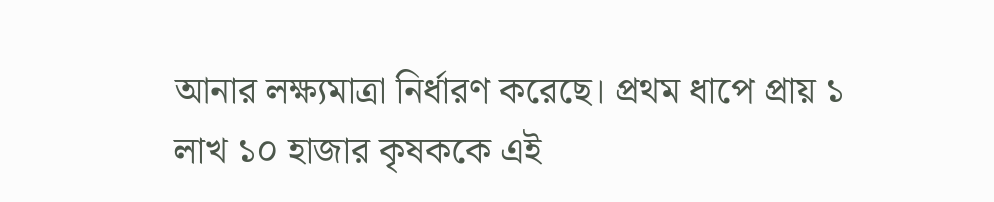আনার লক্ষ্যমাত্রা নির্ধারণ করেছে। প্রথম ধাপে প্রায় ১ লাখ ১০ হাজার কৃষককে এই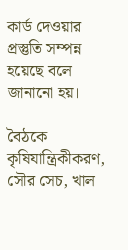কার্ড দেওয়ার প্রস্তুতি সম্পন্ন হয়েছে বলে জানানো হয়।

বৈঠকে কৃষিযান্ত্রিকীকরণ, সৌর সেচ, খাল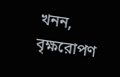খনন, বৃক্ষরোপণ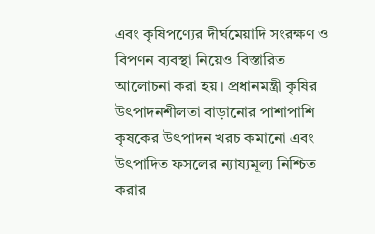এবং কৃষিপণ্যের দীর্ঘমেয়াদি সংরক্ষণ ও বিপণন ব্যবস্থা নিয়েও বিস্তারিত আলোচনা করা হয়। প্রধানমন্ত্রী কৃষির উৎপাদনশীলতা বাড়ানোর পাশাপাশি কৃষকের উৎপাদন খরচ কমানো এবং উৎপাদিত ফসলের ন্যায্যমূল্য নিশ্চিত করার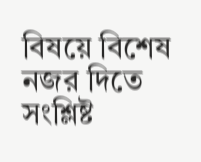বিষয়ে বিশেষ নজর দিতে সংশ্লিষ্ট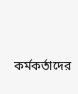কর্মকর্তাদের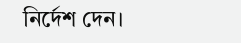নির্দেশ দেন।